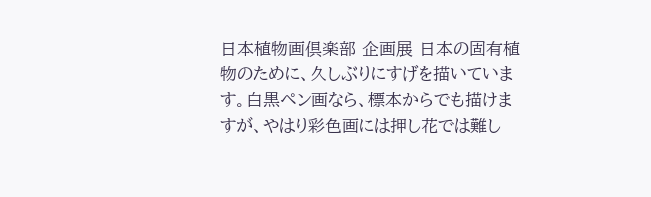日本植物画倶楽部 企画展 日本の固有植物のために、久しぶりにすげを描いています。白黒ペン画なら、標本からでも描けますが、やはり彩色画には押し花では難し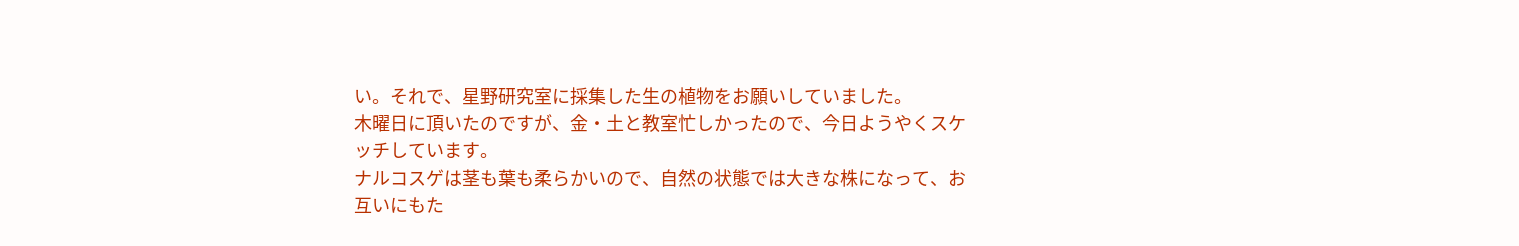い。それで、星野研究室に採集した生の植物をお願いしていました。
木曜日に頂いたのですが、金・土と教室忙しかったので、今日ようやくスケッチしています。
ナルコスゲは茎も葉も柔らかいので、自然の状態では大きな株になって、お互いにもた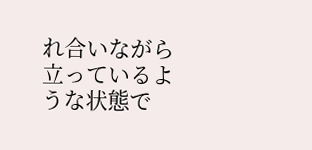れ合いながら立っているような状態で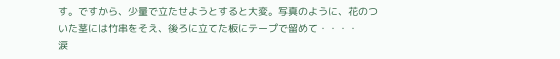す。ですから、少量で立たせようとすると大変。写真のように、花のついた茎には竹串をそえ、後ろに立てた板にテープで留めて・・・・
涙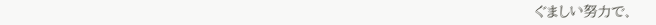ぐましい努力で、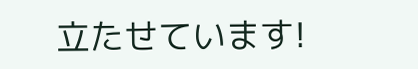立たせています!